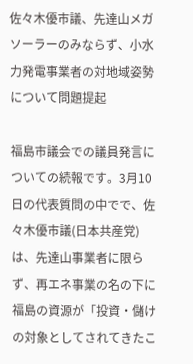佐々木優市議、先達山メガソーラーのみならず、小水力発電事業者の対地域姿勢について問題提起

福島市議会での議員発言についての続報です。3月10日の代表質問の中でで、佐々木優市議(日本共産党)は、先達山事業者に限らず、再エネ事業の名の下に福島の資源が「投資・儲けの対象としてされてきたこ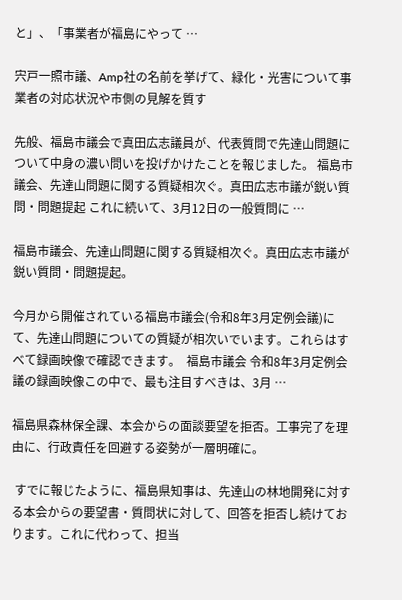と」、「事業者が福島にやって …

宍戸一照市議、Amp社の名前を挙げて、緑化・光害について事業者の対応状況や市側の見解を質す

先般、福島市議会で真田広志議員が、代表質問で先達山問題について中身の濃い問いを投げかけたことを報じました。 福島市議会、先達山問題に関する質疑相次ぐ。真田広志市議が鋭い質問・問題提起 これに続いて、3月12日の一般質問に …

福島市議会、先達山問題に関する質疑相次ぐ。真田広志市議が鋭い質問・問題提起。

今月から開催されている福島市議会(令和8年3月定例会議)にて、先達山問題についての質疑が相次いでいます。これらはすべて録画映像で確認できます。  福島市議会 令和8年3月定例会議の録画映像この中で、最も注目すべきは、3月 …

福島県森林保全課、本会からの面談要望を拒否。工事完了を理由に、行政責任を回避する姿勢が一層明確に。

 すでに報じたように、福島県知事は、先達山の林地開発に対する本会からの要望書・質問状に対して、回答を拒否し続けております。これに代わって、担当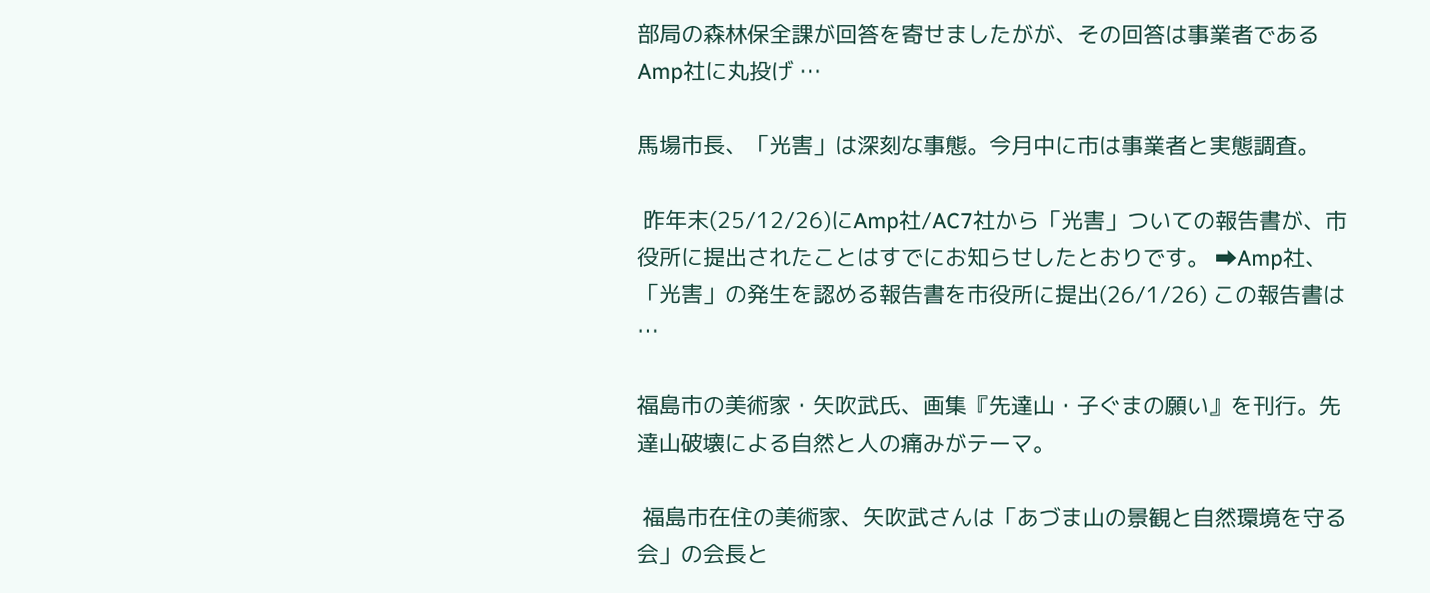部局の森林保全課が回答を寄せましたがが、その回答は事業者であるAmp社に丸投げ …

馬場市長、「光害」は深刻な事態。今月中に市は事業者と実態調査。

 昨年末(25/12/26)にAmp社/AC7社から「光害」ついての報告書が、市役所に提出されたことはすでにお知らせしたとおりです。 ➡Amp社、「光害」の発生を認める報告書を市役所に提出(26/1/26) この報告書は …

福島市の美術家・矢吹武氏、画集『先達山・子ぐまの願い』を刊行。先達山破壊による自然と人の痛みがテーマ。

 福島市在住の美術家、矢吹武さんは「あづま山の景観と自然環境を守る会」の会長と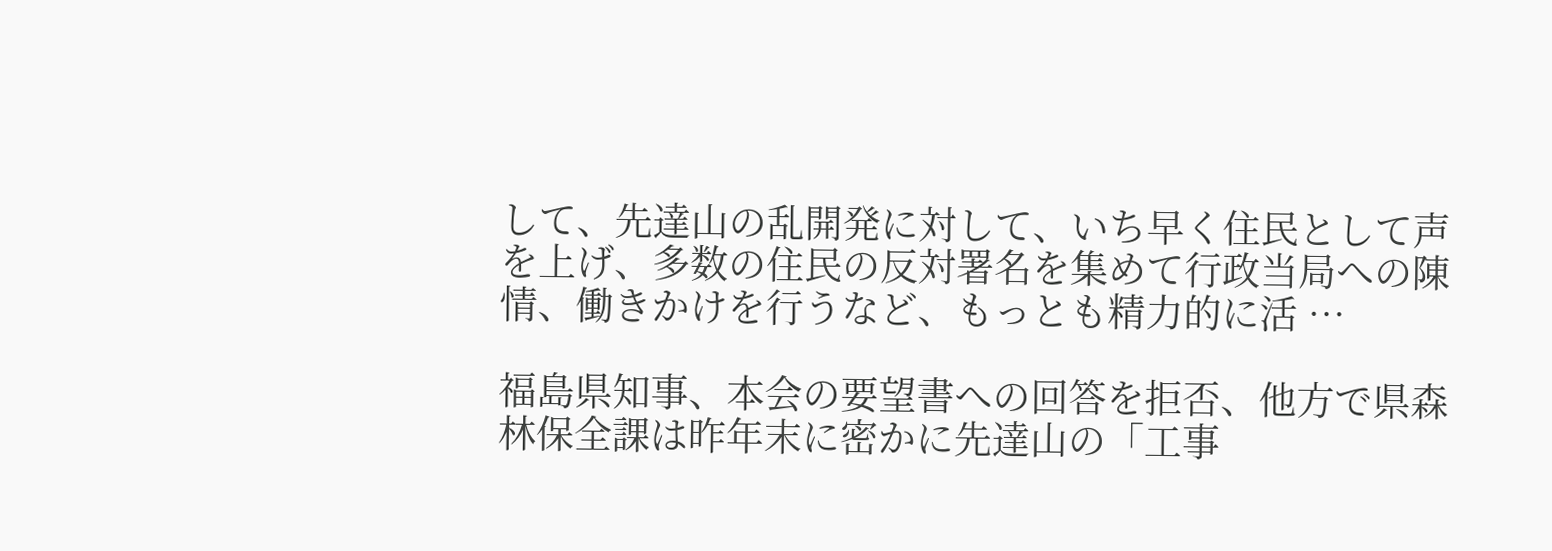して、先達山の乱開発に対して、いち早く住民として声を上げ、多数の住民の反対署名を集めて行政当局への陳情、働きかけを行うなど、もっとも精力的に活 …

福島県知事、本会の要望書への回答を拒否、他方で県森林保全課は昨年末に密かに先達山の「工事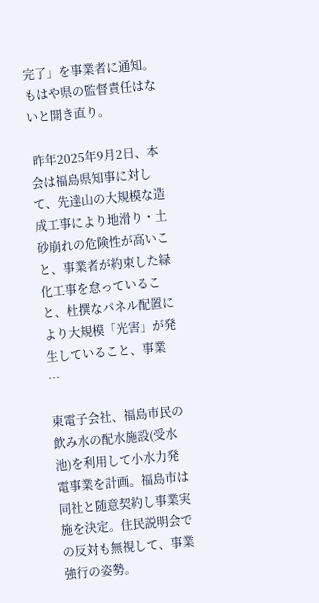完了」を事業者に通知。もはや県の監督責任はないと開き直り。

 昨年2025年9月2日、本会は福島県知事に対して、先達山の大規模な造成工事により地滑り・土砂崩れの危険性が高いこと、事業者が約束した緑化工事を怠っていること、杜撰なパネル配置により大規模「光害」が発生していること、事業 …

東電子会社、福島市民の飲み水の配水施設(受水池)を利用して小水力発電事業を計画。福島市は同社と随意契約し事業実施を決定。住民説明会での反対も無視して、事業強行の姿勢。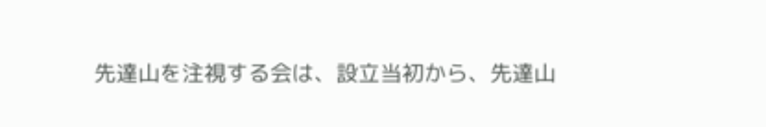先達山を注視する会は、設立当初から、先達山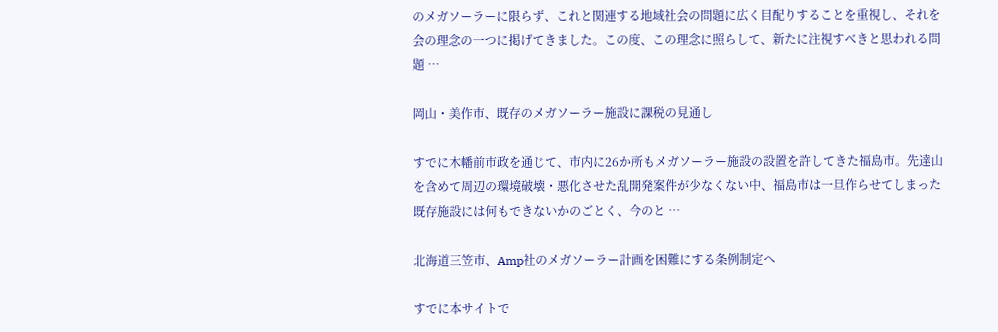のメガソーラーに限らず、これと関連する地域社会の問題に広く目配りすることを重視し、それを会の理念の一つに掲げてきました。この度、この理念に照らして、新たに注視すべきと思われる問題 …

岡山・美作市、既存のメガソーラー施設に課税の見通し

すでに木幡前市政を通じて、市内に26か所もメガソーラー施設の設置を許してきた福島市。先達山を含めて周辺の環境破壊・悪化させた乱開発案件が少なくない中、福島市は一旦作らせてしまった既存施設には何もできないかのごとく、今のと …

北海道三笠市、Amp社のメガソーラー計画を困難にする条例制定へ

すでに本サイトで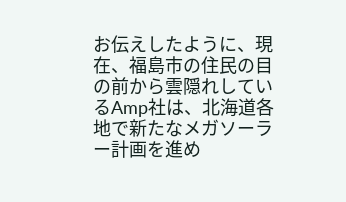お伝えしたように、現在、福島市の住民の目の前から雲隠れしているAmp社は、北海道各地で新たなメガソーラー計画を進め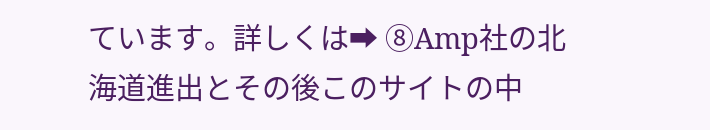ています。詳しくは➡ ⑧Amp社の北海道進出とその後このサイトの中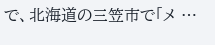で、北海道の三笠市で「メ …